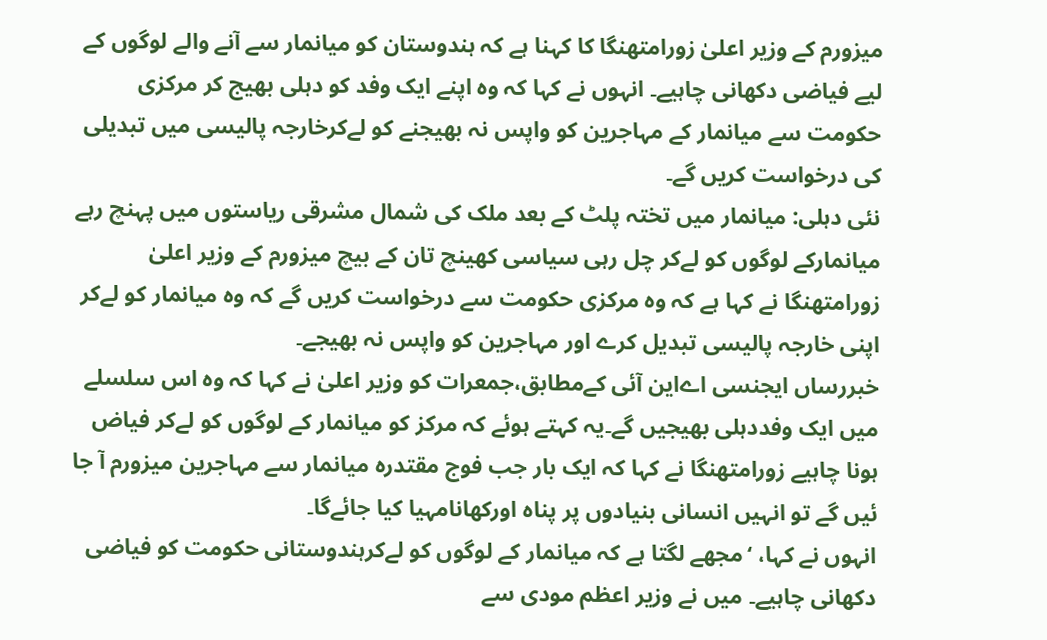میزورم کے وزیر اعلیٰ زورامتھنگا کا کہنا ہے کہ ہندوستان کو میانمار سے آنے والے لوگوں کے لیے فیاضی دکھانی چاہیے۔ انہوں نے کہا کہ وہ اپنے ایک وفد کو دہلی بھیج کر مرکزی حکومت سے میانمار کے مہاجرین کو واپس نہ بھیجنے کو لےکرخارجہ پالیسی میں تبدیلی کی درخواست کریں گے۔
نئی دہلی: میانمار میں تختہ پلٹ کے بعد ملک کی شمال مشرقی ریاستوں میں پہنچ رہے میانمارکے لوگوں کو لےکر چل رہی سیاسی کھینچ تان کے بیچ میزورم کے وزیر اعلیٰ زورامتھنگا نے کہا ہے کہ وہ مرکزی حکومت سے درخواست کریں گے کہ وہ میانمار کو لےکر اپنی خارجہ پالیسی تبدیل کرے اور مہاجرین کو واپس نہ بھیجے۔
خبررساں ایجنسی اےاین آئی کےمطابق،جمعرات کو وزیر اعلیٰ نے کہا کہ وہ اس سلسلے میں ایک وفددہلی بھیجیں گے۔یہ کہتے ہوئے کہ مرکز کو میانمار کے لوگوں کو لےکر فیاض ہونا چاہیے زورامتھنگا نے کہا کہ ایک بار جب فوج مقتدرہ میانمار سے مہاجرین میزورم آ جا ئیں گے تو انہیں انسانی بنیادوں پر پناہ اورکھانامہیا کیا جائےگا۔
انہوں نے کہا، ‘مجھے لگتا ہے کہ میانمار کے لوگوں کو لےکرہندوستانی حکومت کو فیاضی دکھانی چاہیے۔ میں نے وزیر اعظم مودی سے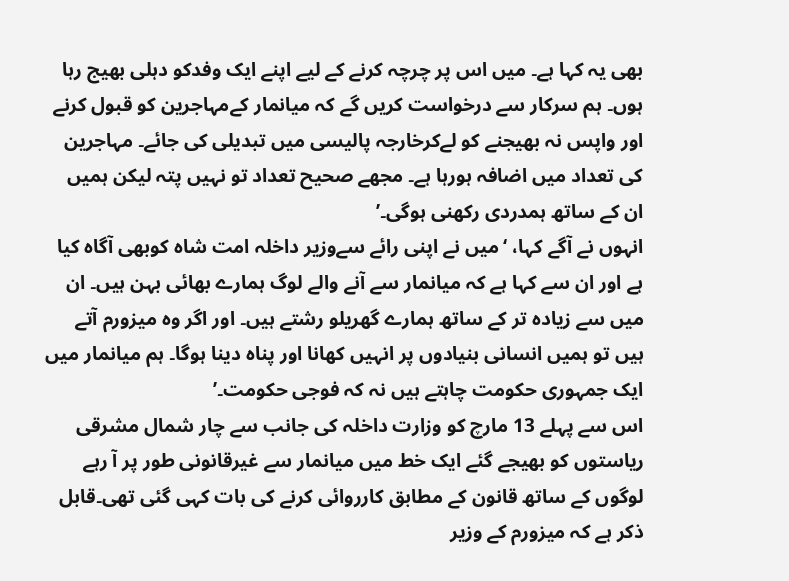بھی یہ کہا ہے۔ میں اس پر چرچہ کرنے کے لیے اپنے ایک وفدکو دہلی بھیج رہا ہوں۔ ہم سرکار سے درخواست کریں گے کہ میانمار کےمہاجرین کو قبول کرنے اور واپس نہ بھیجنے کو لےکرخارجہ پالیسی میں تبدیلی کی جائے۔ مہاجرین کی تعداد میں اضافہ ہورہا ہے۔ مجھے صحیح تعداد تو نہیں پتہ لیکن ہمیں ان کے ساتھ ہمدردی رکھنی ہوگی۔’
انہوں نے آگے کہا، ‘میں نے اپنی رائے سےوزیر داخلہ امت شاہ کوبھی آگاہ کیا ہے اور ان سے کہا ہے کہ میانمار سے آنے والے لوگ ہمارے بھائی بہن ہیں۔ ان میں سے زیادہ تر کے ساتھ ہمارے گھریلو رشتے ہیں۔ اور اگر وہ میزورم آتے ہیں تو ہمیں انسانی بنیادوں پر انہیں کھانا اور پناہ دینا ہوگا۔ ہم میانمار میں ایک جمہوری حکومت چاہتے ہیں نہ کہ فوجی حکومت۔’
اس سے پہلے 13 مارچ کو وزارت داخلہ کی جانب سے چار شمال مشرقی ریاستوں کو بھیجے گئے ایک خط میں میانمار سے غیرقانونی طور پر آ رہے لوگوں کے ساتھ قانون کے مطابق کارروائی کرنے کی بات کہی گئی تھی۔قابل ذکر ہے کہ میزورم کے وزیر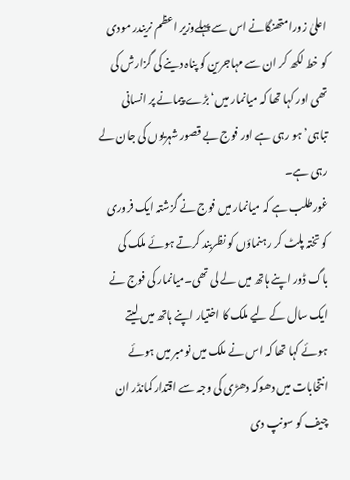اعلیٰ زورامتھنگانے اس سے پہلےوزیر اعظم نریندر مودی کو خط لکھ کر ان سے مہاجرین کو پناہ دینے کی گزارش کی تھی اور کہا تھا کہ میانمار میں‘بڑے پیمانے پر انسانی تباہی’ہو رہی ہے اور فوج بے قصور شہریوں کی جان لے رہی ہے۔
غورطلب ہے کہ میانمار میں فوج نے گزشتہ ایک فروری کو تختہ پلٹ کر رہنماؤں کو نظربند کرتے ہوئے ملک کی باگ ڈور اپنے ہاتھ میں لے لی تھی۔میانمار کی فوج نے ایک سال کے لیے ملک کا اختیار اپنے ہاتھ میں لیتے ہوئے کہا تھا کہ اس نے ملک میں نومبر میں ہوئے انتخابات میں دھوکہ دھڑی کی وجہ سے اقتدار کمانڈر ان چیف کو سونپ دی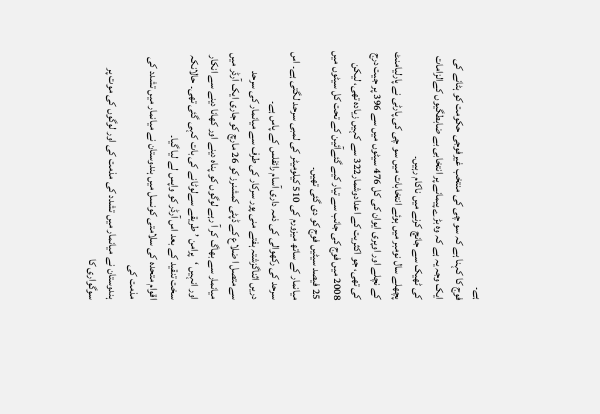ہے۔
فوج کا کہنا ہے کہ سو چی کی منتخب غیرفوجی حکومت کو ہٹانے کی ایک وجہ یہ ہے کہ وہ بڑے پیمانے پر انتخابی بے ضابطگیوں کےالزامات کی ٹھیک سے جانچ کرنے میں ناکام رہیں۔
پچھلے سال نومبر میں ہوئے انتخابات میں سو چی کی پارٹی نے پارلیامنٹ کے نچلے اور اوپری ایوان کی کل 476 سیٹوں میں سے 396 پر جیت درج کی تھی، جو اکثریت کے اعدادوشمار322 سے کہیں زیادہ تھی، لیکن 2008 میں فوج کی جانب سے تیار کیے گئےآئین کے تحت کل سیٹوں میں 25 فیصد سیٹیں فوج کو دی گئی تھیں۔
میانمار کے ساتھ میزورم کی 510 کیلومیٹر کی لمبی سرحد لگتی ہے۔ اس سرحد کی رکھوالی کی ذمہ داری آسام رائفلس کے پاس ہے۔
دریں اثناگزشتہ ہفتے منی پور سرکار کی طرف سے میانمار کی سرحد سےمتصل ا ضلاع کے ڈپٹی کمشنرز کو 26 مارچ کو جاری ایک آرڈر میں میانمار سے بھاگ کر آ رہے لوگوں کو پناہ دینے اور کھانا دینے سے انکار اور انہیں ‘پرامن ’ طریقے سےلوٹانے کی بات کہی گئی تھی۔ حالانکہ سخت تنقید کے بعد اس آرڈر کو واپس لے لیا گیا۔
اقوام متحدہ کی سلامتی کونسل میں ہندوستان نے میانمار میں تشدد کی مذمت کی
ہندوستان نے میانمار میں تشدد کی مذمت کی اور لوگوں کی موت پر سوگواری کا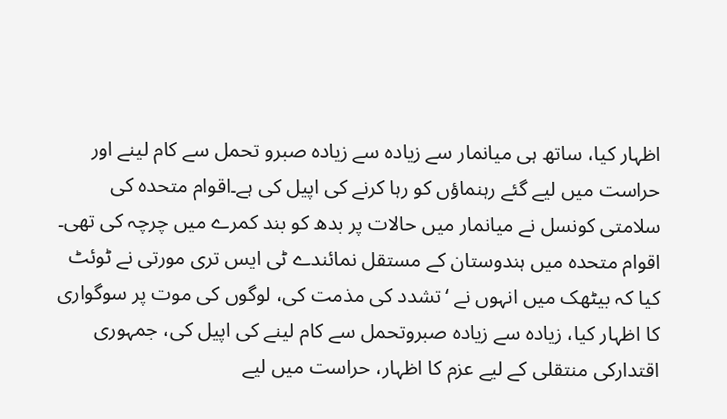اظہار کیا، ساتھ ہی میانمار سے زیادہ سے زیادہ صبرو تحمل سے کام لینے اور حراست میں لیے گئے رہنماؤں کو رہا کرنے کی اپیل کی ہے۔اقوام متحدہ کی سلامتی کونسل نے میانمار میں حالات پر بدھ کو بند کمرے میں چرچہ کی تھی۔
اقوام متحدہ میں ہندوستان کے مستقل نمائندے ٹی ایس تری مورتی نے ٹوئٹ کیا کہ بیٹھک میں انہوں نے ‘تشدد کی مذمت کی، لوگوں کی موت پر سوگواری کا اظہار کیا، زیادہ سے زیادہ صبروتحمل سے کام لینے کی اپیل کی، جمہوری اقتدارکی منتقلی کے لیے عزم کا اظہار، حراست میں لیے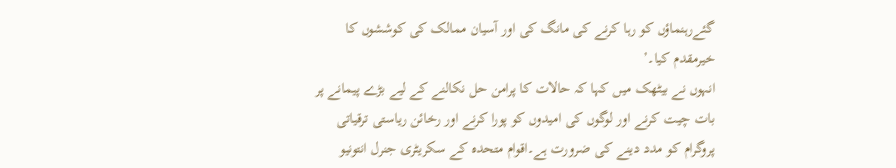گئےرہنماؤں کو رہا کرنے کی مانگ کی اور آسیان ممالک کی کوششوں کا خیرمقدم کیا۔’
انہوں نے بیٹھک میں کہا کہ حالات کا پرامن حل نکالنے کے لیے بڑے پیمانے پر بات چیت کرنے اور لوگوں کی امیدوں کو پورا کرنے اور رخائن ریاستی ترقیاتی پروگرام کو مدد دینے کی ضرورت ہے۔اقوام متحدہ کے سکریٹری جنرل انتونیو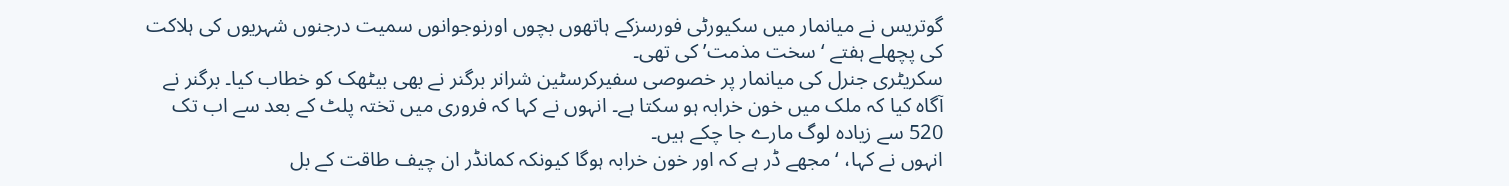گوتریس نے میانمار میں سکیورٹی فورسزکے ہاتھوں بچوں اورنوجوانوں سمیت درجنوں شہریوں کی ہلاکت کی پچھلے ہفتے ‘سخت مذمت’ کی تھی۔
سکریٹری جنرل کی میانمار پر خصوصی سفیرکرسٹین شرانر برگنر نے بھی بیٹھک کو خطاب کیا۔ برگنر نے آگاہ کیا کہ ملک میں خون خرابہ ہو سکتا ہے۔ انہوں نے کہا کہ فروری میں تختہ پلٹ کے بعد سے اب تک 520 سے زیادہ لوگ مارے جا چکے ہیں۔
انہوں نے کہا، ‘مجھے ڈر ہے کہ اور خون خرابہ ہوگا کیونکہ کمانڈر ان چیف طاقت کے بل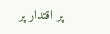پر اقتدار پر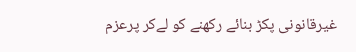غیرقانونی پکڑ بنائے رکھنے کو لےکر پرعزم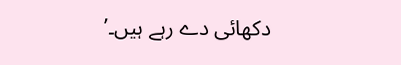دکھائی دے رہے ہیں۔’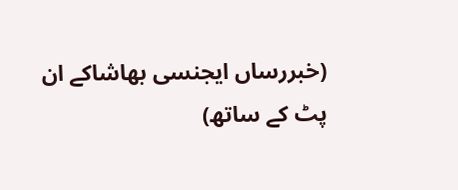(خبررساں ایجنسی بھاشاکے ان پٹ کے ساتھ)